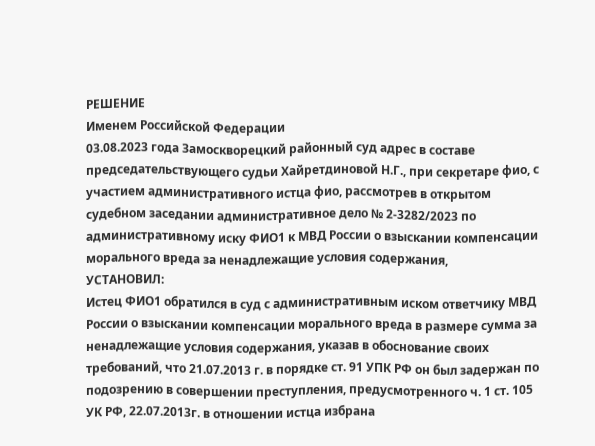РЕШЕНИЕ
Именем Российской Федерации
03.08.2023 года Замоскворецкий районный суд адрес в составе председательствующего судьи Хайретдиновой Н.Г., при секретаре фио, с участием административного истца фио, рассмотрев в открытом судебном заседании административное дело № 2-3282/2023 по административному иску ФИО1 к МВД России о взыскании компенсации морального вреда за ненадлежащие условия содержания,
УСТАНОВИЛ:
Истец ФИО1 обратился в суд с административным иском ответчику МВД России о взыскании компенсации морального вреда в размере сумма за ненадлежащие условия содержания, указав в обоснование своих требований, что 21.07.2013 г. в порядке ст. 91 УПК РФ он был задержан по подозрению в совершении преступления, предусмотренного ч. 1 ст. 105 УК РФ, 22.07.2013г. в отношении истца избрана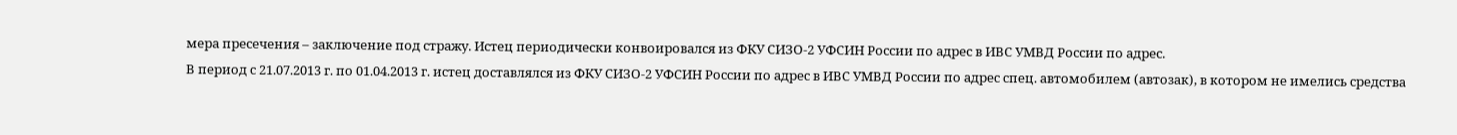мера пресечения – заключение под стражу. Истец периодически конвоировался из ФКУ СИЗО-2 УФСИН России по адрес в ИВС УМВД России по адрес.
В период с 21.07.2013 г. по 01.04.2013 г. истец доставлялся из ФКУ СИЗО-2 УФСИН России по адрес в ИВС УМВД России по адрес спец. автомобилем (автозак), в котором не имелись средства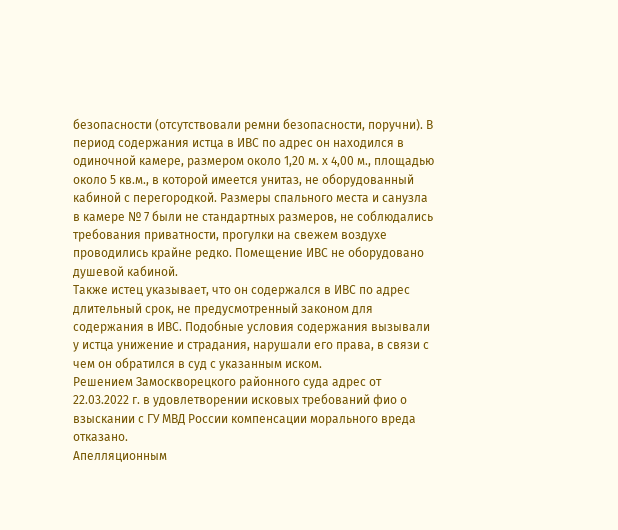безопасности (отсутствовали ремни безопасности, поручни). В период содержания истца в ИВС по адрес он находился в одиночной камере, размером около 1,20 м. х 4,00 м., площадью около 5 кв.м., в которой имеется унитаз, не оборудованный кабиной с перегородкой. Размеры спального места и санузла в камере № 7 были не стандартных размеров, не соблюдались требования приватности, прогулки на свежем воздухе проводились крайне редко. Помещение ИВС не оборудовано душевой кабиной.
Также истец указывает, что он содержался в ИВС по адрес длительный срок, не предусмотренный законом для содержания в ИВС. Подобные условия содержания вызывали у истца унижение и страдания, нарушали его права, в связи с чем он обратился в суд с указанным иском.
Решением Замоскворецкого районного суда адрес от 22.03.2022 г. в удовлетворении исковых требований фио о взыскании с ГУ МВД России компенсации морального вреда отказано.
Апелляционным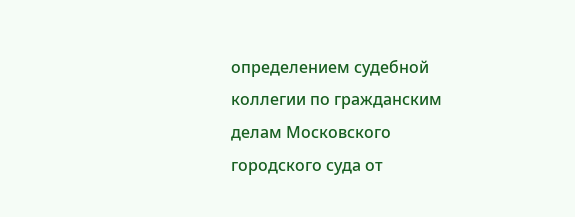определением судебной коллегии по гражданским делам Московского городского суда от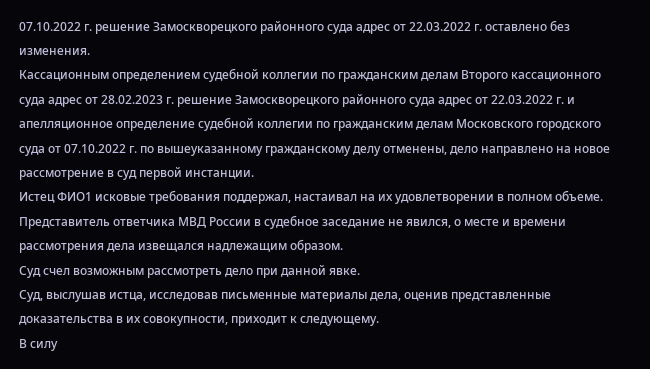07.10.2022 г. решение Замоскворецкого районного суда адрес от 22.03.2022 г. оставлено без изменения.
Кассационным определением судебной коллегии по гражданским делам Второго кассационного суда адрес от 28.02.2023 г. решение Замоскворецкого районного суда адрес от 22.03.2022 г. и апелляционное определение судебной коллегии по гражданским делам Московского городского суда от 07.10.2022 г. по вышеуказанному гражданскому делу отменены, дело направлено на новое рассмотрение в суд первой инстанции.
Истец ФИО1 исковые требования поддержал, настаивал на их удовлетворении в полном объеме.
Представитель ответчика МВД России в судебное заседание не явился, о месте и времени рассмотрения дела извещался надлежащим образом.
Суд счел возможным рассмотреть дело при данной явке.
Суд, выслушав истца, исследовав письменные материалы дела, оценив представленные доказательства в их совокупности, приходит к следующему.
В силу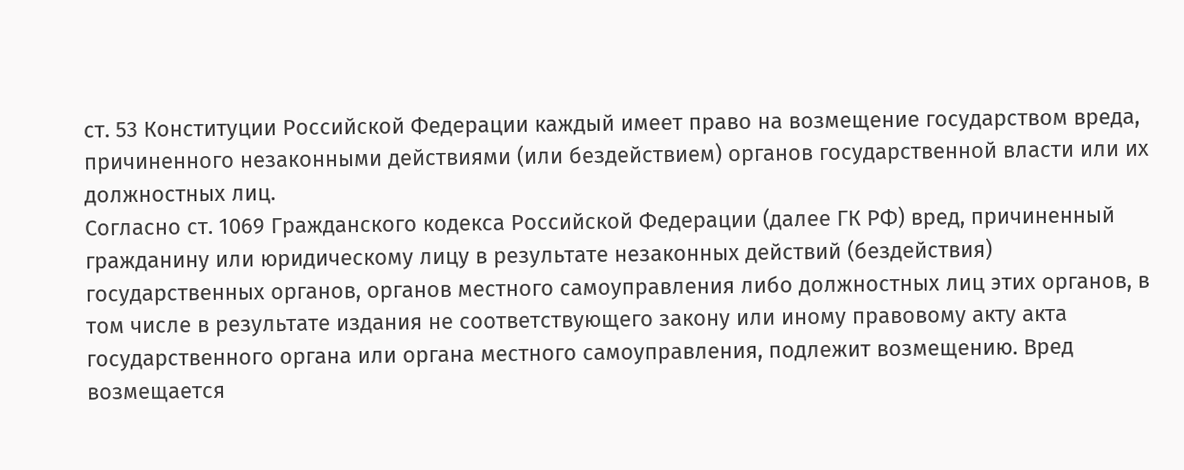ст. 53 Конституции Российской Федерации каждый имеет право на возмещение государством вреда, причиненного незаконными действиями (или бездействием) органов государственной власти или их должностных лиц.
Согласно ст. 1069 Гражданского кодекса Российской Федерации (далее ГК РФ) вред, причиненный гражданину или юридическому лицу в результате незаконных действий (бездействия) государственных органов, органов местного самоуправления либо должностных лиц этих органов, в том числе в результате издания не соответствующего закону или иному правовому акту акта государственного органа или органа местного самоуправления, подлежит возмещению. Вред возмещается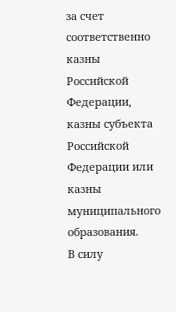за счет соответственно казны Российской Федерации, казны субъекта Российской Федерации или казны муниципального образования.
В силу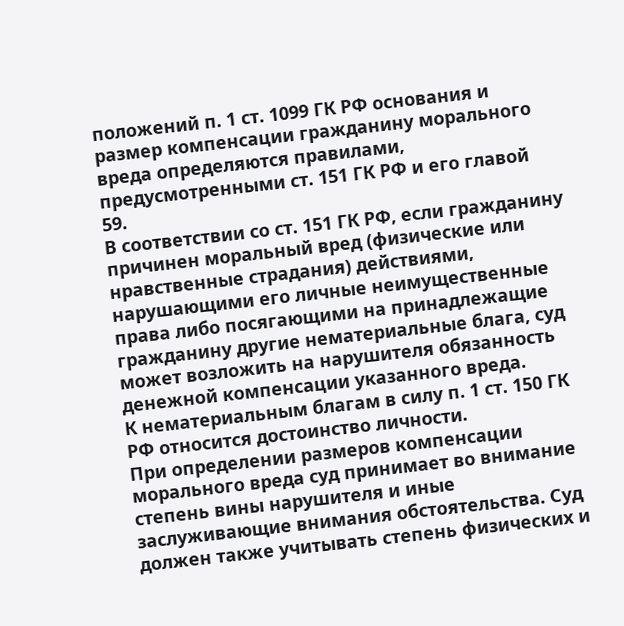положений п. 1 ст. 1099 ГК РФ основания и размер компенсации гражданину морального вреда определяются правилами, предусмотренными ст. 151 ГК РФ и его главой 59.
В соответствии со ст. 151 ГК РФ, если гражданину причинен моральный вред (физические или нравственные страдания) действиями, нарушающими его личные неимущественные права либо посягающими на принадлежащие гражданину другие нематериальные блага, суд может возложить на нарушителя обязанность денежной компенсации указанного вреда.
К нематериальным благам в силу п. 1 ст. 150 ГК РФ относится достоинство личности.
При определении размеров компенсации морального вреда суд принимает во внимание степень вины нарушителя и иные заслуживающие внимания обстоятельства. Суд должен также учитывать степень физических и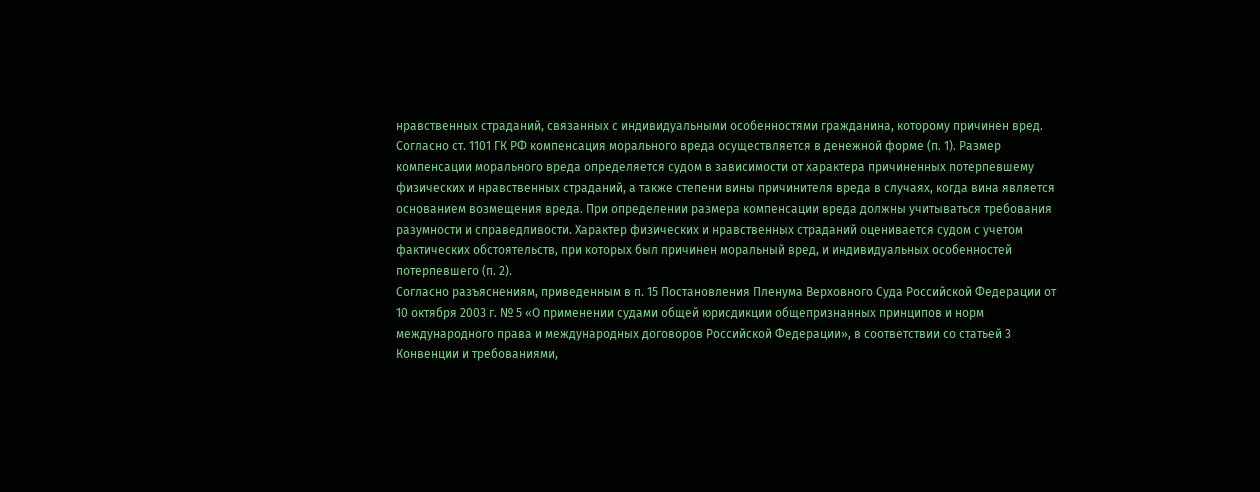нравственных страданий, связанных с индивидуальными особенностями гражданина, которому причинен вред.
Согласно ст. 1101 ГК РФ компенсация морального вреда осуществляется в денежной форме (п. 1). Размер компенсации морального вреда определяется судом в зависимости от характера причиненных потерпевшему физических и нравственных страданий, а также степени вины причинителя вреда в случаях, когда вина является основанием возмещения вреда. При определении размера компенсации вреда должны учитываться требования разумности и справедливости. Характер физических и нравственных страданий оценивается судом с учетом фактических обстоятельств, при которых был причинен моральный вред, и индивидуальных особенностей потерпевшего (п. 2).
Согласно разъяснениям, приведенным в п. 15 Постановления Пленума Верховного Суда Российской Федерации от 10 октября 2003 г. № 5 «О применении судами общей юрисдикции общепризнанных принципов и норм международного права и международных договоров Российской Федерации», в соответствии со статьей 3 Конвенции и требованиями,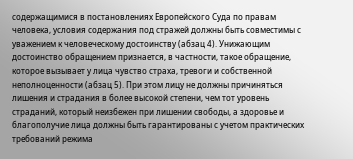содержащимися в постановлениях Европейского Суда по правам человека, условия содержания под стражей должны быть совместимы с уважением к человеческому достоинству (абзац 4). Унижающим достоинство обращением признается, в частности, такое обращение, которое вызывает у лица чувство страха, тревоги и собственной неполноценности (абзац 5). При этом лицу не должны причиняться лишения и страдания в более высокой степени, чем тот уровень страданий, который неизбежен при лишении свободы, а здоровье и благополучие лица должны быть гарантированы с учетом практических требований режима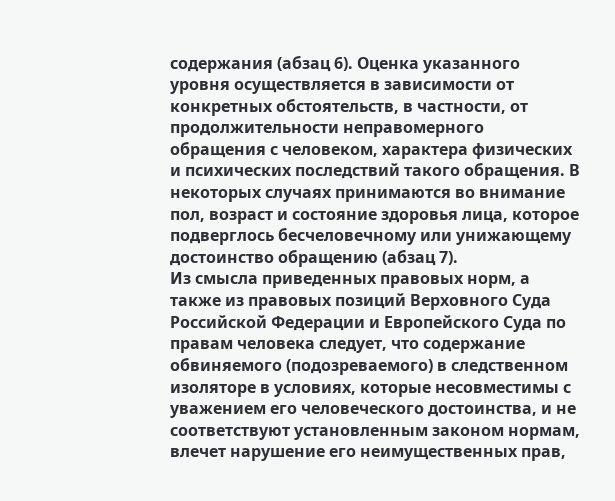содержания (абзац 6). Оценка указанного уровня осуществляется в зависимости от конкретных обстоятельств, в частности, от продолжительности неправомерного обращения с человеком, характера физических и психических последствий такого обращения. В некоторых случаях принимаются во внимание пол, возраст и состояние здоровья лица, которое подверглось бесчеловечному или унижающему достоинство обращению (абзац 7).
Из смысла приведенных правовых норм, а также из правовых позиций Верховного Суда Российской Федерации и Европейского Суда по правам человека следует, что содержание обвиняемого (подозреваемого) в следственном изоляторе в условиях, которые несовместимы с уважением его человеческого достоинства, и не соответствуют установленным законом нормам, влечет нарушение его неимущественных прав,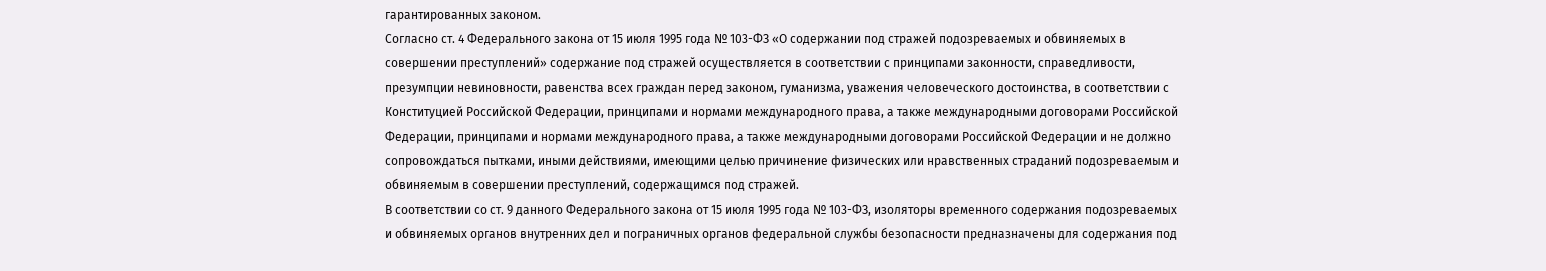гарантированных законом.
Согласно ст. 4 Федерального закона от 15 июля 1995 года № 103-ФЗ «О содержании под стражей подозреваемых и обвиняемых в совершении преступлений» содержание под стражей осуществляется в соответствии с принципами законности, справедливости, презумпции невиновности, равенства всех граждан перед законом, гуманизма, уважения человеческого достоинства, в соответствии с Конституцией Российской Федерации, принципами и нормами международного права, а также международными договорами Российской Федерации, принципами и нормами международного права, а также международными договорами Российской Федерации и не должно сопровождаться пытками, иными действиями, имеющими целью причинение физических или нравственных страданий подозреваемым и обвиняемым в совершении преступлений, содержащимся под стражей.
В соответствии со ст. 9 данного Федерального закона от 15 июля 1995 года № 103-ФЗ, изоляторы временного содержания подозреваемых и обвиняемых органов внутренних дел и пограничных органов федеральной службы безопасности предназначены для содержания под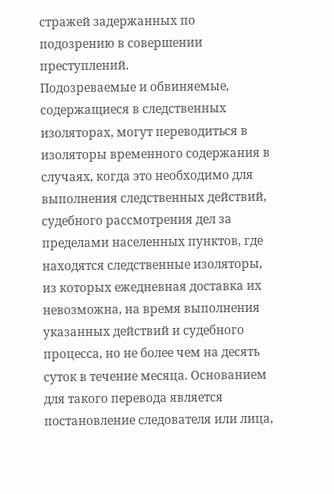стражей задержанных по подозрению в совершении преступлений.
Подозреваемые и обвиняемые, содержащиеся в следственных изоляторах, могут переводиться в изоляторы временного содержания в случаях, когда это необходимо для выполнения следственных действий, судебного рассмотрения дел за пределами населенных пунктов, где находятся следственные изоляторы, из которых ежедневная доставка их невозможна, на время выполнения указанных действий и судебного процесса, но не более чем на десять суток в течение месяца. Основанием для такого перевода является постановление следователя или лица,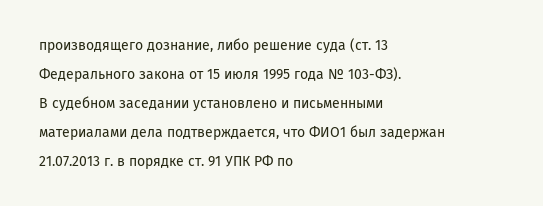производящего дознание, либо решение суда (ст. 13 Федерального закона от 15 июля 1995 года № 103-ФЗ).
В судебном заседании установлено и письменными материалами дела подтверждается, что ФИО1 был задержан 21.07.2013 г. в порядке ст. 91 УПК РФ по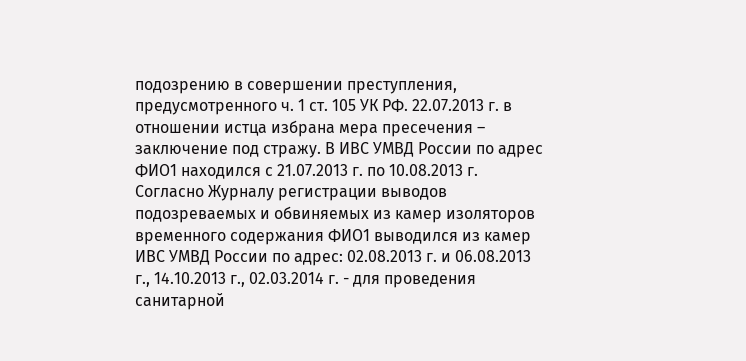подозрению в совершении преступления, предусмотренного ч. 1 ст. 105 УК РФ. 22.07.2013 г. в отношении истца избрана мера пресечения – заключение под стражу. В ИВС УМВД России по адрес ФИО1 находился с 21.07.2013 г. по 10.08.2013 г.
Согласно Журналу регистрации выводов подозреваемых и обвиняемых из камер изоляторов временного содержания ФИО1 выводился из камер ИВС УМВД России по адрес: 02.08.2013 г. и 06.08.2013 г., 14.10.2013 г., 02.03.2014 г. - для проведения санитарной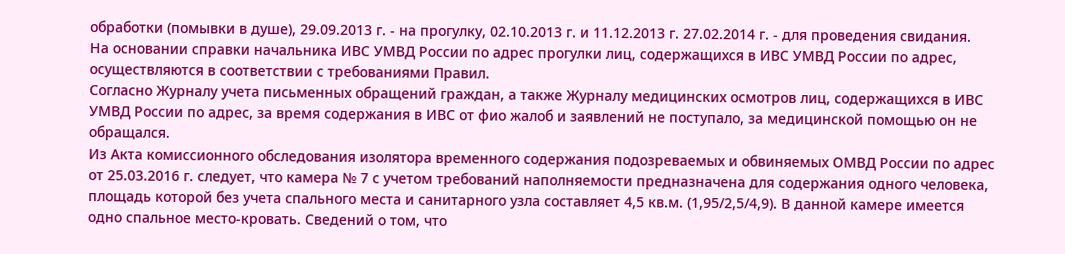обработки (помывки в душе), 29.09.2013 г. - на прогулку, 02.10.2013 г. и 11.12.2013 г. 27.02.2014 г. - для проведения свидания.
На основании справки начальника ИВС УМВД России по адрес прогулки лиц, содержащихся в ИВС УМВД России по адрес, осуществляются в соответствии с требованиями Правил.
Согласно Журналу учета письменных обращений граждан, а также Журналу медицинских осмотров лиц, содержащихся в ИВС УМВД России по адрес, за время содержания в ИВС от фио жалоб и заявлений не поступало, за медицинской помощью он не обращался.
Из Акта комиссионного обследования изолятора временного содержания подозреваемых и обвиняемых ОМВД России по адрес от 25.03.2016 г. следует, что камера № 7 с учетом требований наполняемости предназначена для содержания одного человека, площадь которой без учета спального места и санитарного узла составляет 4,5 кв.м. (1,95/2,5/4,9). В данной камере имеется одно спальное место-кровать. Сведений о том, что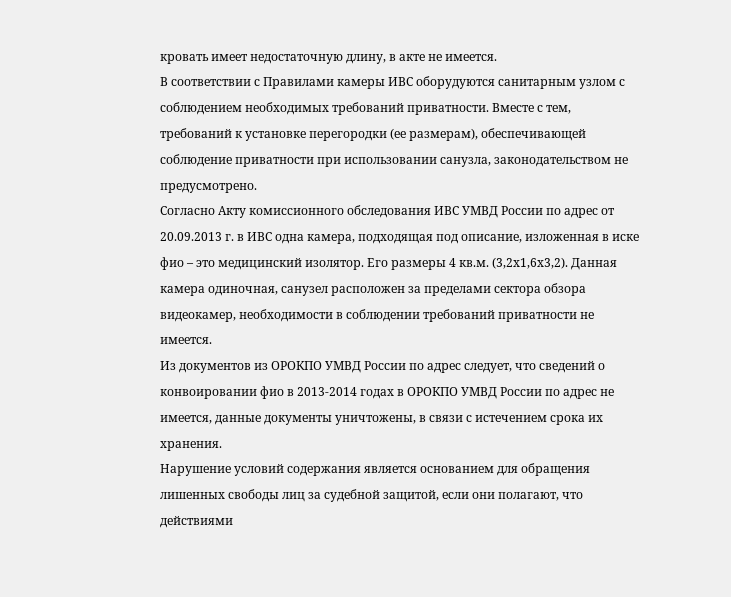кровать имеет недостаточную длину, в акте не имеется.
В соответствии с Правилами камеры ИВС оборудуются санитарным узлом с соблюдением необходимых требований приватности. Вместе с тем, требований к установке перегородки (ее размерам), обеспечивающей соблюдение приватности при использовании санузла, законодательством не предусмотрено.
Согласно Акту комиссионного обследования ИВС УМВД России по адрес от 20.09.2013 г. в ИВС одна камера, подходящая под описание, изложенная в иске фио – это медицинский изолятор. Его размеры 4 кв.м. (3,2х1,6х3,2). Данная камера одиночная, санузел расположен за пределами сектора обзора видеокамер, необходимости в соблюдении требований приватности не имеется.
Из документов из ОРОКПО УМВД России по адрес следует, что сведений о конвоировании фио в 2013-2014 годах в ОРОКПО УМВД России по адрес не имеется, данные документы уничтожены, в связи с истечением срока их хранения.
Нарушение условий содержания является основанием для обращения лишенных свободы лиц за судебной защитой, если они полагают, что действиями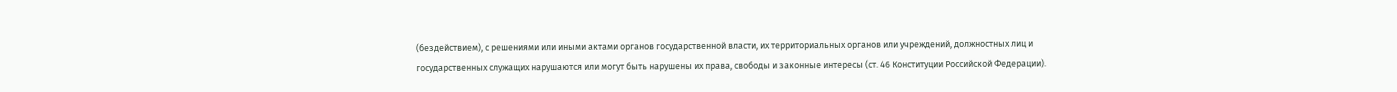(бездействием), с решениями или иными актами органов государственной власти, их территориальных органов или учреждений, должностных лиц и государственных служащих нарушаются или могут быть нарушены их права, свободы и законные интересы (ст. 46 Конституции Российской Федерации).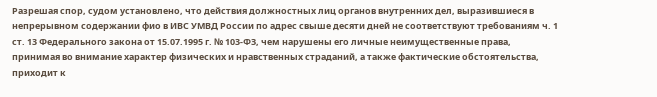Разрешая спор, судом установлено, что действия должностных лиц органов внутренних дел, выразившиеся в непрерывном содержании фио в ИВС УМВД России по адрес свыше десяти дней не соответствуют требованиям ч. 1 ст. 13 Федерального закона от 15.07.1995 г. № 103-ФЗ, чем нарушены его личные неимущественные права, принимая во внимание характер физических и нравственных страданий, а также фактические обстоятельства, приходит к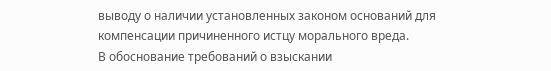выводу о наличии установленных законом оснований для компенсации причиненного истцу морального вреда.
В обоснование требований о взыскании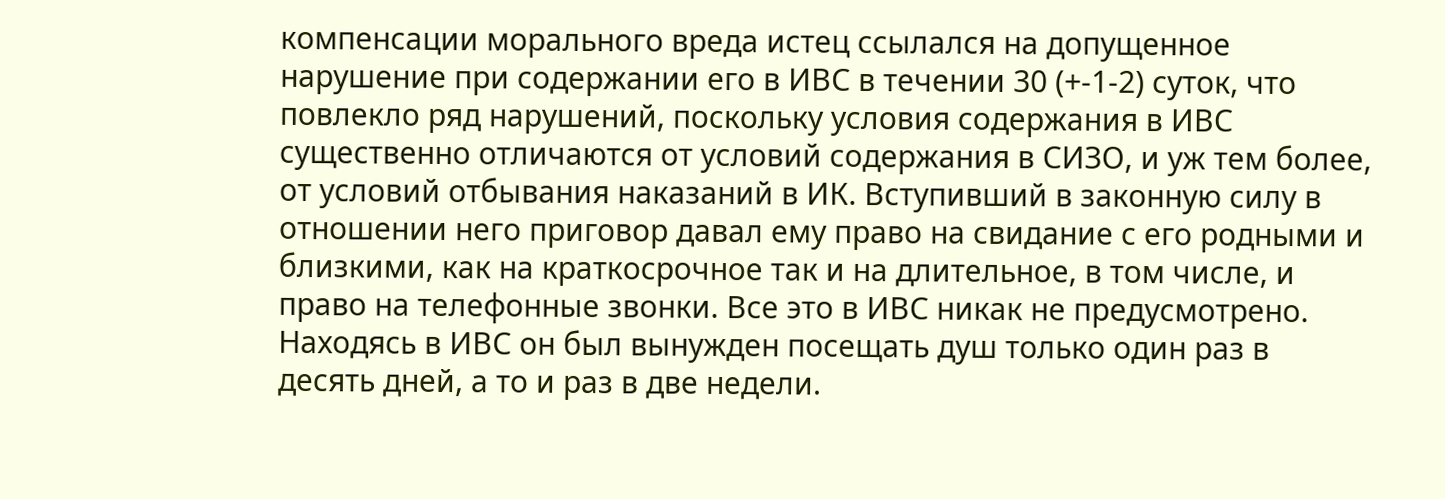компенсации морального вреда истец ссылался на допущенное нарушение при содержании его в ИВС в течении 30 (+-1-2) суток, что повлекло ряд нарушений, поскольку условия содержания в ИВС существенно отличаются от условий содержания в СИЗО, и уж тем более, от условий отбывания наказаний в ИК. Вступивший в законную силу в отношении него приговор давал ему право на свидание с его родными и близкими, как на краткосрочное так и на длительное, в том числе, и право на телефонные звонки. Все это в ИВС никак не предусмотрено. Находясь в ИВС он был вынужден посещать душ только один раз в десять дней, а то и раз в две недели.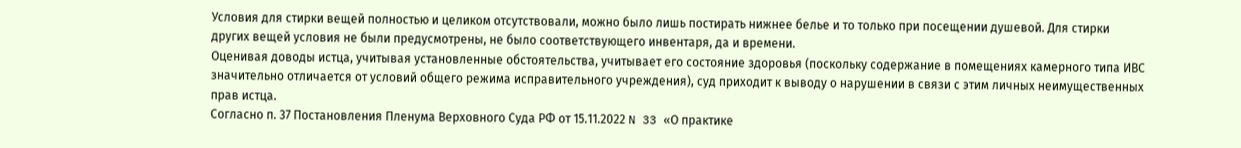Условия для стирки вещей полностью и целиком отсутствовали, можно было лишь постирать нижнее белье и то только при посещении душевой. Для стирки других вещей условия не были предусмотрены, не было соответствующего инвентаря, да и времени.
Оценивая доводы истца, учитывая установленные обстоятельства, учитывает его состояние здоровья (поскольку содержание в помещениях камерного типа ИВС значительно отличается от условий общего режима исправительного учреждения), суд приходит к выводу о нарушении в связи с этим личных неимущественных прав истца.
Согласно п. 37 Постановления Пленума Верховного Суда РФ от 15.11.2022 N 33 «О практике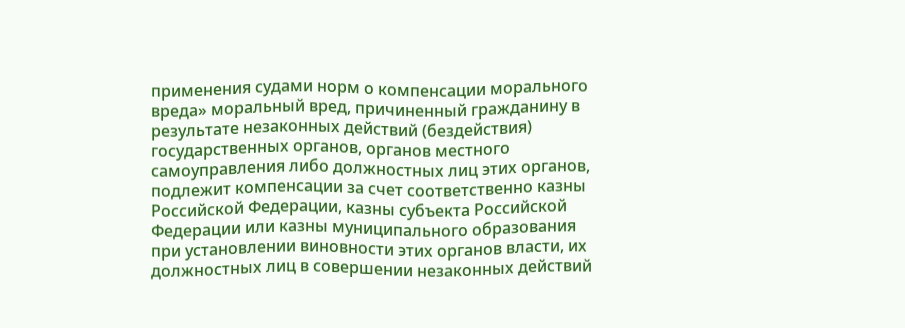применения судами норм о компенсации морального вреда» моральный вред, причиненный гражданину в результате незаконных действий (бездействия) государственных органов, органов местного самоуправления либо должностных лиц этих органов, подлежит компенсации за счет соответственно казны Российской Федерации, казны субъекта Российской Федерации или казны муниципального образования при установлении виновности этих органов власти, их должностных лиц в совершении незаконных действий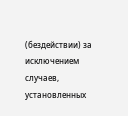(бездействии) за исключением случаев, установленных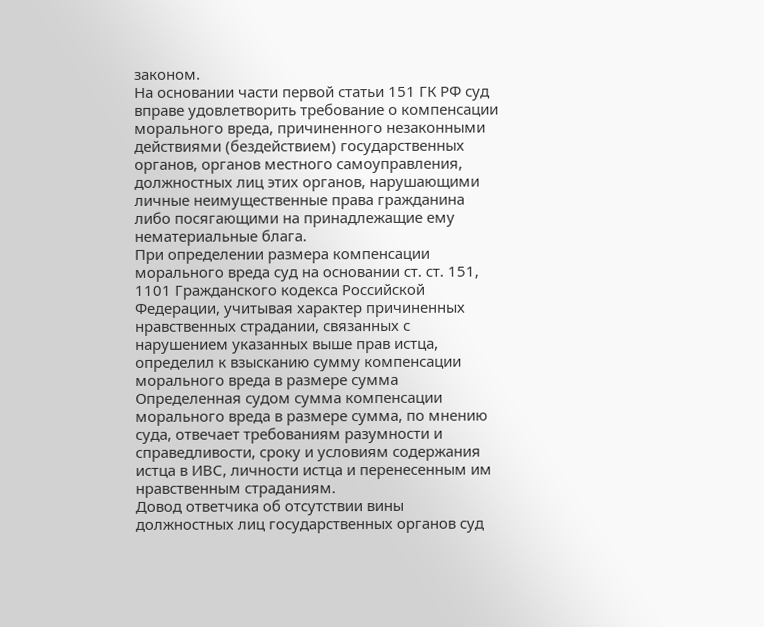законом.
На основании части первой статьи 151 ГК РФ суд вправе удовлетворить требование о компенсации морального вреда, причиненного незаконными действиями (бездействием) государственных органов, органов местного самоуправления, должностных лиц этих органов, нарушающими личные неимущественные права гражданина либо посягающими на принадлежащие ему нематериальные блага.
При определении размера компенсации морального вреда суд на основании ст. ст. 151, 1101 Гражданского кодекса Российской Федерации, учитывая характер причиненных нравственных страдании, связанных с нарушением указанных выше прав истца, определил к взысканию сумму компенсации морального вреда в размере сумма
Определенная судом сумма компенсации морального вреда в размере сумма, по мнению суда, отвечает требованиям разумности и справедливости, сроку и условиям содержания истца в ИВС, личности истца и перенесенным им нравственным страданиям.
Довод ответчика об отсутствии вины должностных лиц государственных органов суд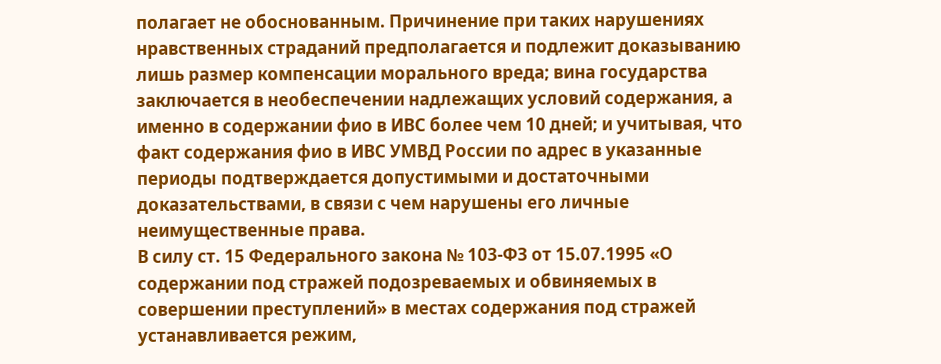полагает не обоснованным. Причинение при таких нарушениях нравственных страданий предполагается и подлежит доказыванию лишь размер компенсации морального вреда; вина государства заключается в необеспечении надлежащих условий содержания, а именно в содержании фио в ИВС более чем 10 дней; и учитывая, что факт содержания фио в ИВС УМВД России по адрес в указанные периоды подтверждается допустимыми и достаточными доказательствами, в связи с чем нарушены его личные неимущественные права.
В силу ст. 15 Федерального закона № 103-ФЗ от 15.07.1995 «О содержании под стражей подозреваемых и обвиняемых в совершении преступлений» в местах содержания под стражей устанавливается режим,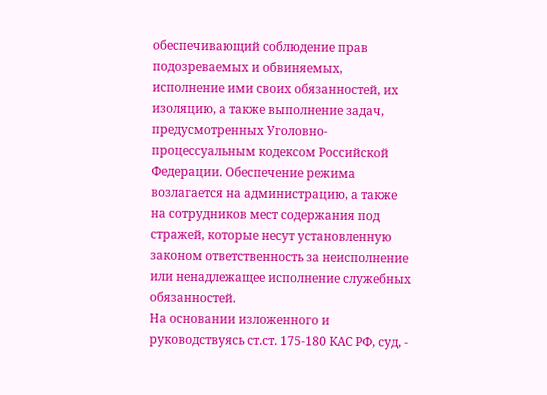обеспечивающий соблюдение прав подозреваемых и обвиняемых, исполнение ими своих обязанностей, их изоляцию, а также выполнение задач, предусмотренных Уголовно-процессуальным кодексом Российской Федерации. Обеспечение режима возлагается на администрацию, а также на сотрудников мест содержания под стражей, которые несут установленную законом ответственность за неисполнение или ненадлежащее исполнение служебных обязанностей.
На основании изложенного и руководствуясь ст.ст. 175-180 КАС РФ, суд, -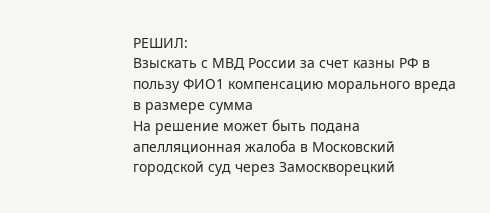РЕШИЛ:
Взыскать с МВД России за счет казны РФ в пользу ФИО1 компенсацию морального вреда в размере сумма
На решение может быть подана апелляционная жалоба в Московский городской суд через Замоскворецкий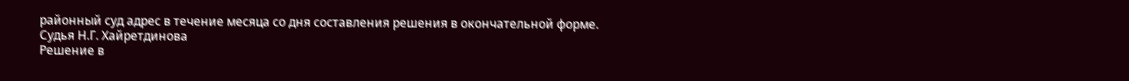районный суд адрес в течение месяца со дня составления решения в окончательной форме.
Судья Н.Г. Хайретдинова
Решение в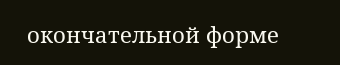окончательной форме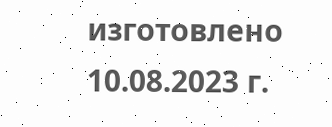изготовлено 10.08.2023 г.